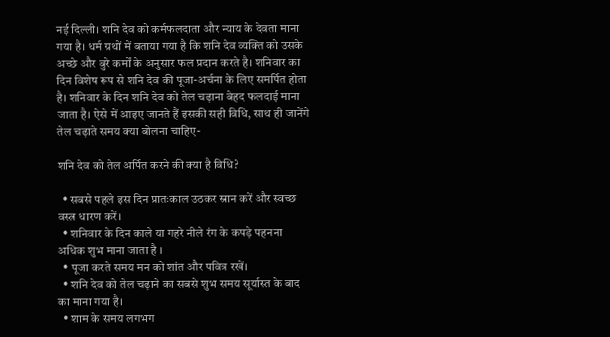नई दिल्ली। शनि देव को कर्मफलदाता और न्याय के देवता माना गया है। धर्म ग्रथों में बताया गया है कि शनि देव व्यक्ति को उसके अच्छे और बुरे कर्मों के अनुसार फल प्रदान करते है। शनिवार का दिन विशेष रूप से शनि देव की पूजा-अर्चना के लिए समर्पित होता है। शनिवार के दिन शनि देव को तेल चढ़ाना बेहद फलदाई माना जाता है। ऐसे में आइए जानते हैं इसकी सही विधि, साथ ही जानेंगे तेल चढ़ाते समय क्या बोलना चाहिए-

शनि देव को तेल अर्पित करने की क्या है विधि?

  • सबसे पहले इस दिन प्रातःकाल उठकर स्नान करें और स्वच्छ वस्त्र धारण करें।
  • शनिवार के दिन काले या गहरे नीले रंग के कपड़े पहनना अधिक शुभ माना जाता है ।
  • पूजा करते समय मन को शांत और पवित्र रखें।
  • शनि देव को तेल चढ़ाने का सबसे शुभ समय सूर्यास्त के बाद का माना गया है।
  • शाम के समय लगभग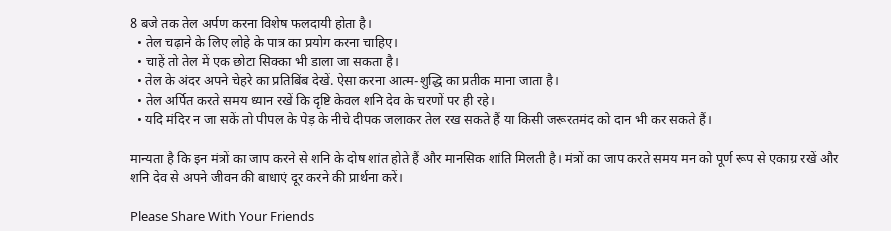8 बजे तक तेल अर्पण करना विशेष फलदायी होता है।
  • तेल चढ़ाने के लिए लोहे के पात्र का प्रयोग करना चाहिए।
  • चाहें तो तेल में एक छोटा सिक्का भी डाला जा सकता है।
  • तेल के अंदर अपने चेहरे का प्रतिबिंब देखें. ऐसा करना आत्म-शुद्धि का प्रतीक माना जाता है।
  • तेल अर्पित करते समय ध्यान रखें कि दृष्टि केवल शनि देव के चरणों पर ही रहे।
  • यदि मंदिर न जा सकें तो पीपल के पेड़ के नीचे दीपक जलाकर तेल रख सकते हैं या किसी जरूरतमंद को दान भी कर सकते हैं।

मान्यता है कि इन मंत्रों का जाप करने से शनि के दोष शांत होते हैं और मानसिक शांति मिलती है। मंत्रों का जाप करते समय मन को पूर्ण रूप से एकाग्र रखें और शनि देव से अपने जीवन की बाधाएं दूर करने की प्रार्थना करें।

Please Share With Your Friends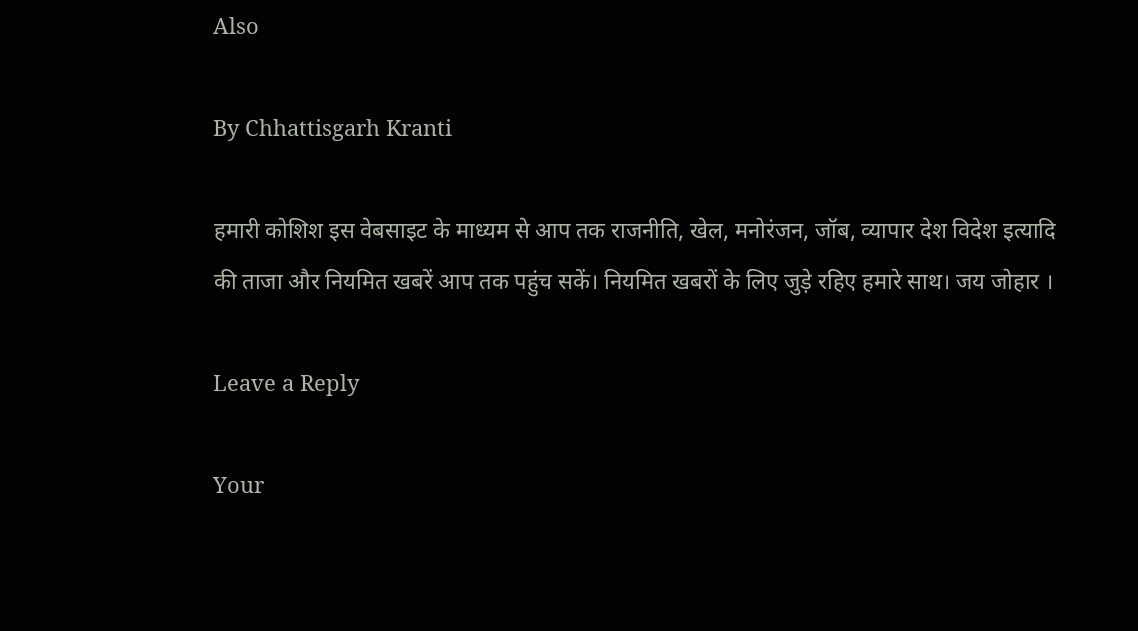Also

By Chhattisgarh Kranti

हमारी कोशिश इस वेबसाइट के माध्यम से आप तक राजनीति, खेल, मनोरंजन, जॉब, व्यापार देश विदेश इत्यादि की ताजा और नियमित खबरें आप तक पहुंच सकें। नियमित खबरों के लिए जुड़े रहिए हमारे साथ। जय जोहार ।

Leave a Reply

Your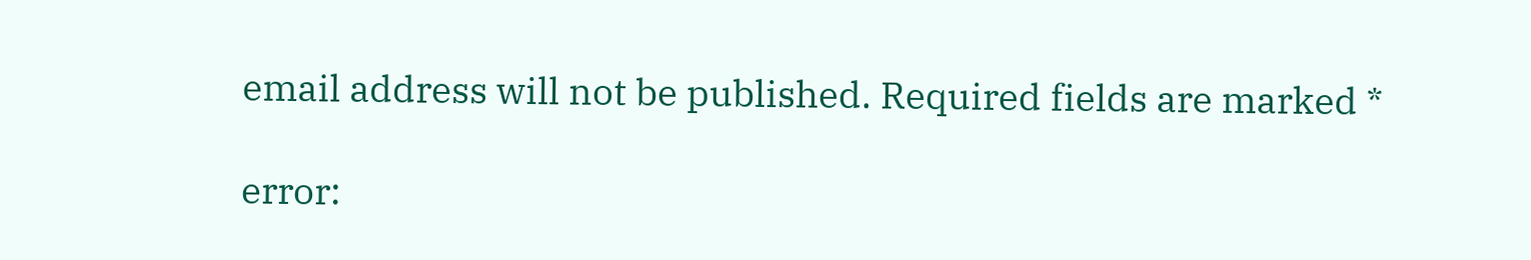email address will not be published. Required fields are marked *

error: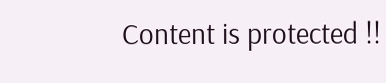Content is protected !!